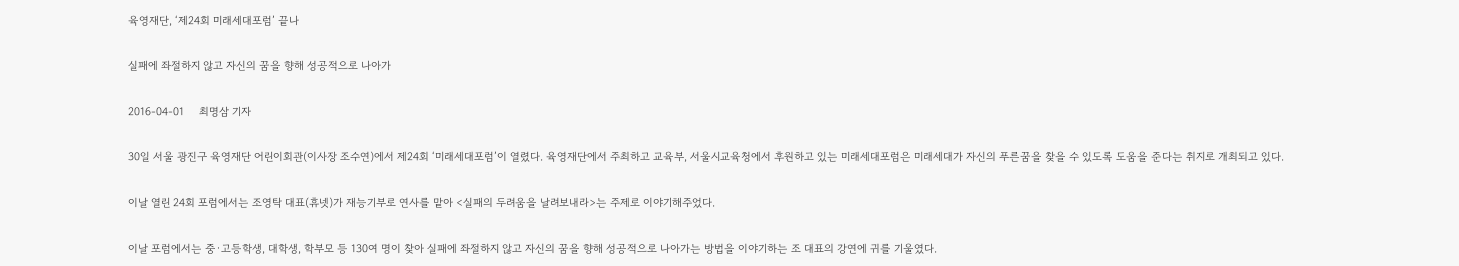육영재단, ‘제24회 미래세대포럼’ 끝나

실패에 좌절하지 않고 자신의 꿈을 향해 성공적으로 나아가

2016-04-01     최명삼 기자

30일 서울 광진구 육영재단 어린이회관(이사장 조수연)에서 제24회 ‘미래세대포럼’이 열렸다. 육영재단에서 주최하고 교육부, 서울시교육청에서 후원하고 있는 미래세대포럼은 미래세대가 자신의 푸른꿈을 찾을 수 있도록 도움을 준다는 취지로 개최되고 있다.

이날 열린 24회 포럼에서는 조영탁 대표(휴넷)가 재능기부로 연사를 맡아 <실패의 두려움을 날려보내라>는 주제로 이야기해주었다.

이날 포럼에서는 중·고등학생, 대학생, 학부모 등 130여 명이 찾아 실패에 좌절하지 않고 자신의 꿈을 향해 성공적으로 나아가는 방법을 이야기하는 조 대표의 강연에 귀를 기울였다.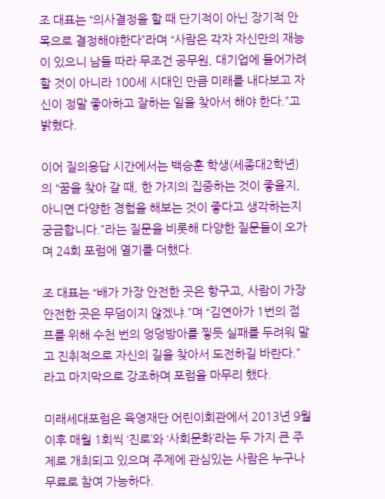조 대표는 “의사결정을 할 때 단기적이 아닌 장기적 안목으로 결정해야한다”라며 “사람은 각자 자신만의 재능이 있으니 남들 따라 무조건 공무원, 대기업에 들어가려할 것이 아니라 100세 시대인 만큼 미래를 내다보고 자신이 정말 좋아하고 잘하는 일을 찾아서 해야 한다.”고 밝혔다.

이어 질의응답 시간에서는 백승훈 학생(세종대2학년)의 “꿈을 찾아 갈 때, 한 가지의 집중하는 것이 좋을지, 아니면 다양한 경험을 해보는 것이 좋다고 생각하는지 궁금합니다.”라는 질문을 비롯해 다양한 질문들이 오가며 24회 포럼에 열기를 더했다.

조 대표는 “배가 가장 안전한 곳은 항구고, 사람이 가장 안전한 곳은 무덤이지 않겠냐.”며 “김연아가 1번의 점프를 위해 수천 번의 엉덩방아를 찧듯 실패를 두려워 말고 진취적으로 자신의 길을 찾아서 도전하길 바란다.”라고 마지막으로 강조하며 포럼을 마무리 했다.

미래세대포럼은 육영재단 어린이회관에서 2013년 9월 이후 매월 1회씩 ‘진로’와 ‘사회문화’라는 두 가지 큰 주제로 개최되고 있으며 주제에 관심있는 사람은 누구나 무료로 참여 가능하다.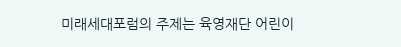미래세대포럼의 주제는 육영재단 어린이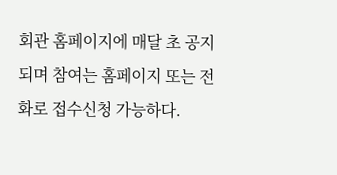회관 홈페이지에 매달 초 공지되며 참여는 홈페이지 또는 전화로 접수신청 가능하다.